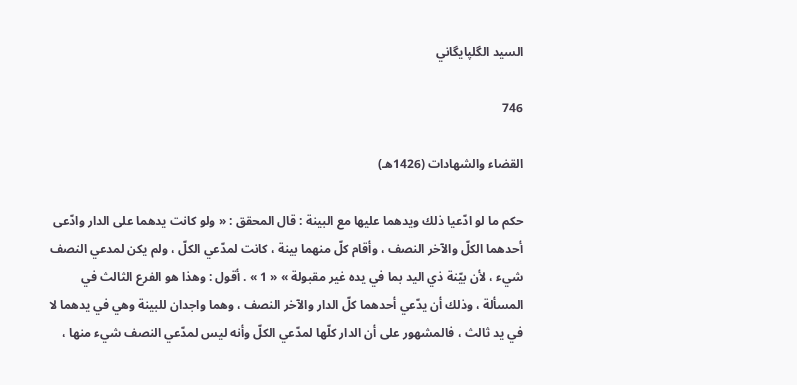السيد الگلپايگاني

746

القضاء والشهادات (1426هـ)

حكم ما لو ادّعيا ذلك ويدهما عليها مع البينة : قال المحقق : « ولو كانت يدهما على الدار وادّعى أحدهما الكلّ والآخر النصف ، وأقام كلّ منهما بينة ، كانت لمدّعي الكلّ ، ولم يكن لمدعي النصف شيء ، لأن بيّنة ذي اليد بما في يده غير مقبولة » « 1 » . أقول : وهذا هو الفرع الثالث في المسألة ، وذلك أن يدّعي أحدهما كلّ الدار والآخر النصف ، وهما واجدان للبينة وهي في يدهما لا في يد ثالث ، فالمشهور على أن الدار كلّها لمدّعي الكلّ وأنه ليس لمدّعي النصف شيء منها ،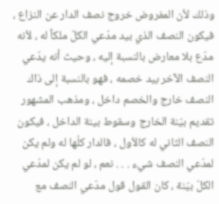وذلك لأن المفروض خروج نصف الدار عن النزاع ، فيكون النصف الذي بيد مدّعي الكلّ ملكاً له ، لأنه مدّع بلا معارض بالنسبة إليه ، وحيث أنه يدّعي النصف الآخر بيد خصمه ، فهو بالنسبة إلى ذاك النصف خارج والخصم داخل ، ومذهب المشهور تقديم بيّنة الخارج وسقوط بينة الداخل ، فيكون النصف الثاني له كالأول ، فالدار كلّها له ولم يكن لمدّعي النصف شيء . . . نعم ، لو لم يكن لمدّعي الكلّ بيّنة ، كان القول قول مدّعي النصف مع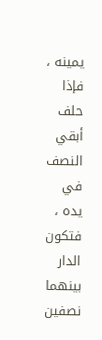يمينه ، فإذا حلف أبقي النصف في يده ، فتكون الدار بينهما نصفين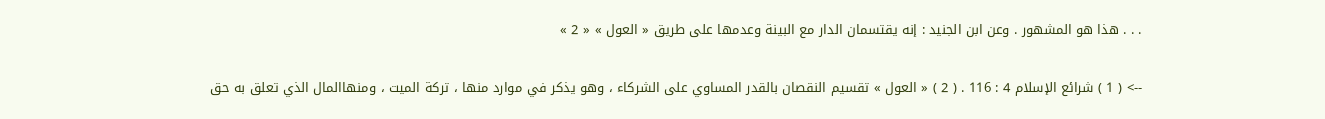. . . هذا هو المشهور . وعن ابن الجنيد : إنه يقتسمان الدار مع البينة وعدمها على طريق « العول » « 2 »

--> ( 1 ) شرائع الإسلام 4 : 116 . ( 2 ) « العول » تقسيم النقصان بالقدر المساوي على الشركاء ، وهو يذكر في موارد منها ، تركة الميت ، ومنهاالمال الذي تعلق به حق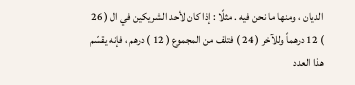الديان ، ومنها ما نحن فيه . مثلًا : إذا كان لأحد الشريكين في ال ( 26 ) 12 درهماً وللآخر ( 24 ) فتلف من المجموع ( 12 ) درهم ، فإنه يقسّم هذا العدد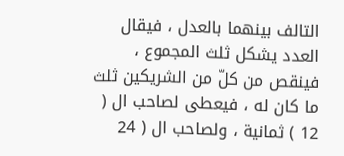التالف بينهما بالعدل ، فيقال العدد يشكل ثلث المجموع ، فينقص من كلّ من الشريكين ثلث ما كان له ، فيعطى لصاحب ال ( 12 ) ثمانية ، ولصاحب ال ( 24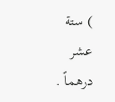) ستة عشر درهماً .